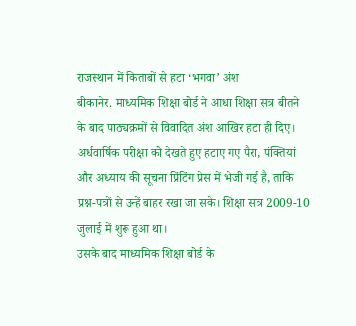राजस्थान में किताबों से हटा ‘भगवा’ अंश
बीकानेर. माध्यमिक शिक्षा बोर्ड ने आधा शिक्षा सत्र बीतने के बाद पाठ्यक्रमों से विवादित अंश आखिर हटा ही दिए। अर्धवार्षिक परीक्षा को देखते हुए हटाए गए पैरा, पंक्तियां और अध्याय की सूचना प्रिंटिंग प्रेस में भेजी गई है, ताकि प्रश्न-पत्रों से उन्हें बाहर रखा जा सके। शिक्षा सत्र 2009-10 जुलाई में शुरू हुआ था।
उसके बाद माध्यमिक शिक्षा बोर्ड के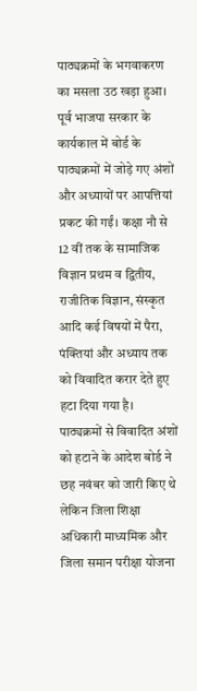पाठ्यक्रमों के भगवाकरण का मसला उठ खड़ा हुआ। पूर्व भाजपा सरकार के कार्यकाल में बोर्ड के पाठ्यक्रमों में जोड़े गए अंशों और अध्यायों पर आपत्तियां प्रकट की गईं। कक्षा नौ से 12 वीं तक के सामाजिक विज्ञान प्रथम व द्वितीय, राजीतिक विज्ञान, संस्कृत आदि कई विषयों में पैरा, पंक्तियां और अध्याय तक को विवादित करार देते हुए हटा दिया गया है।
पाठ्यक्रमों से विवादित अंशों को हटाने के आदेश बोर्ड ने छह नवंबर को जारी किए थे लेकिन जिला शिक्षा अधिकारी माध्यमिक और जिला समान परीक्षा योजना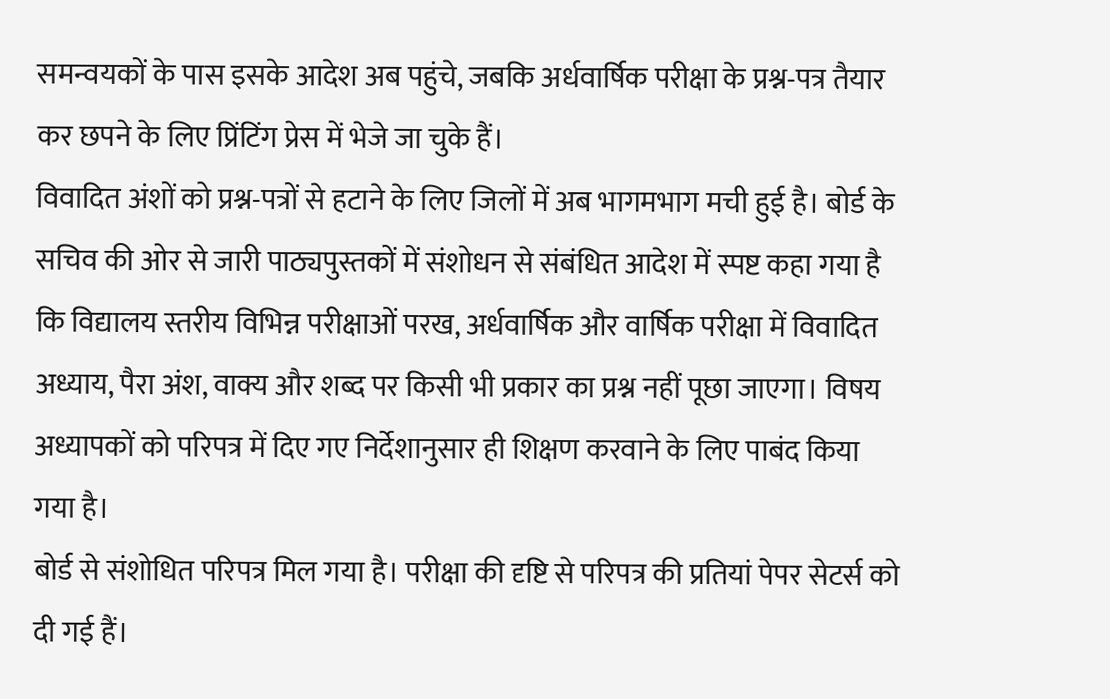समन्वयकों के पास इसके आदेश अब पहुंचे, जबकि अर्धवार्षिक परीक्षा के प्रश्न-पत्र तैयार कर छपने के लिए प्रिंटिंग प्रेस में भेजे जा चुके हैं।
विवादित अंशों को प्रश्न-पत्रों से हटाने के लिए जिलों में अब भागमभाग मची हुई है। बोर्ड के सचिव की ओर से जारी पाठ्यपुस्तकों में संशोधन से संबंधित आदेश में स्पष्ट कहा गया है कि विद्यालय स्तरीय विभिन्न परीक्षाओं परख, अर्धवार्षिक और वार्षिक परीक्षा में विवादित अध्याय, पैरा अंश, वाक्य और शब्द पर किसी भी प्रकार का प्रश्न नहीं पूछा जाएगा। विषय अध्यापकों को परिपत्र में दिए गए निर्देशानुसार ही शिक्षण करवाने के लिए पाबंद किया गया है।
बोर्ड से संशोधित परिपत्र मिल गया है। परीक्षा की दृष्टि से परिपत्र की प्रतियां पेपर सेटर्स को दी गई हैं।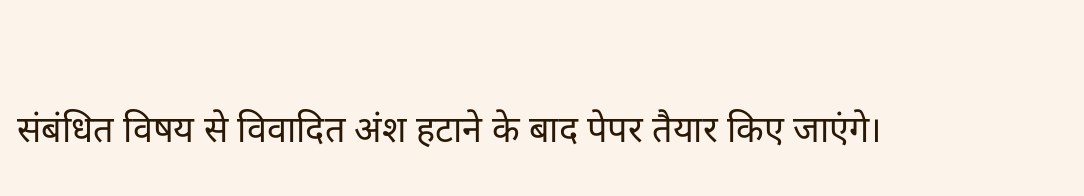संबंधित विषय से विवादित अंश हटाने के बाद पेपर तैयार किए जाएंगे।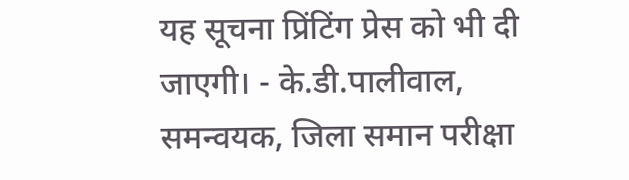यह सूचना प्रिंटिंग प्रेस को भी दी जाएगी। - के.डी.पालीवाल, समन्वयक, जिला समान परीक्षा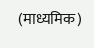(माध्यमिक)